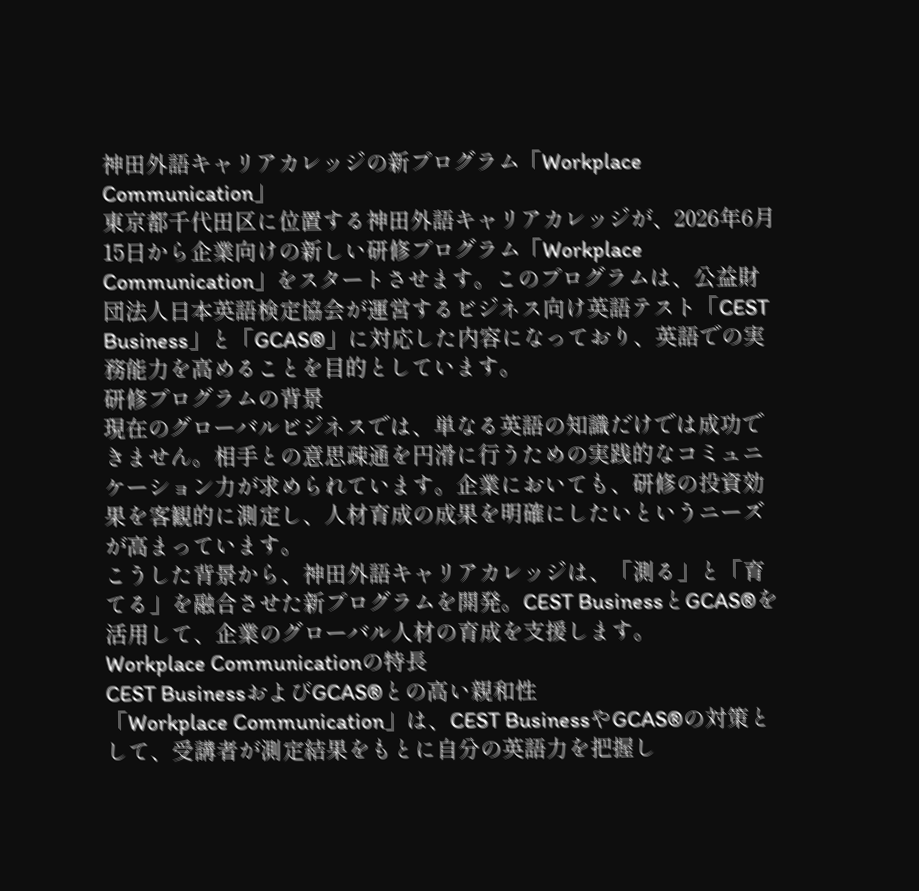神田外語キャリアカレッジの新プログラム「Workplace Communication」
東京都千代田区に位置する神田外語キャリアカレッジが、2026年6月15日から企業向けの新しい研修プログラム「Workplace Communication」をスタートさせます。このプログラムは、公益財団法人日本英語検定協会が運営するビジネス向け英語テスト「CEST Business」と「GCAS®」に対応した内容になっており、英語での実務能力を高めることを目的としています。
研修プログラムの背景
現在のグローバルビジネスでは、単なる英語の知識だけでは成功できません。相手との意思疎通を円滑に行うための実践的なコミュニケーション力が求められています。企業においても、研修の投資効果を客観的に測定し、人材育成の成果を明確にしたいというニーズが高まっています。
こうした背景から、神田外語キャリアカレッジは、「測る」と「育てる」を融合させた新プログラムを開発。CEST BusinessとGCAS®を活用して、企業のグローバル人材の育成を支援します。
Workplace Communicationの特長
CEST BusinessおよびGCAS®との高い親和性
「Workplace Communication」は、CEST BusinessやGCAS®の対策として、受講者が測定結果をもとに自分の英語力を把握し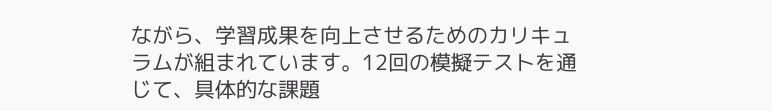ながら、学習成果を向上させるためのカリキュラムが組まれています。12回の模擬テストを通じて、具体的な課題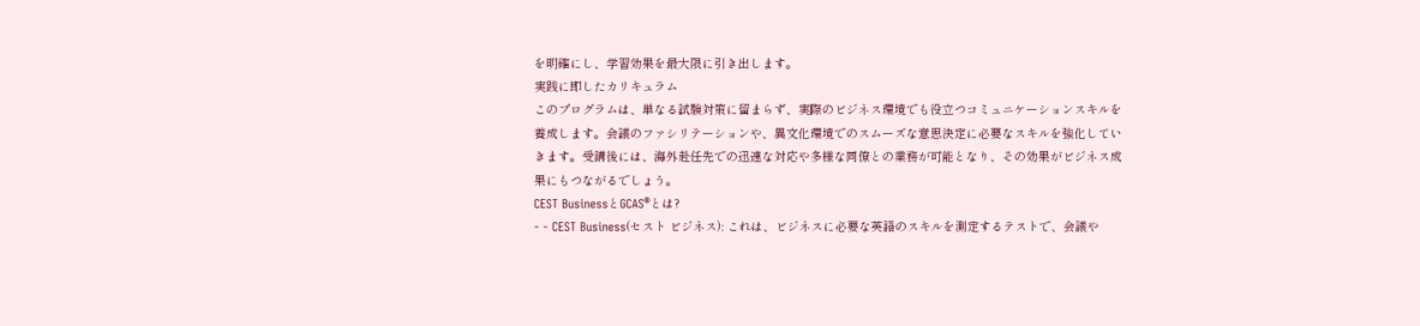を明確にし、学習効果を最大限に引き出します。
実践に即したカリキュラム
このプログラムは、単なる試験対策に留まらず、実際のビジネス環境でも役立つコミュニケーションスキルを養成します。会議のファシリテーションや、異文化環境でのスムーズな意思決定に必要なスキルを強化していきます。受講後には、海外赴任先での迅速な対応や多様な同僚との業務が可能となり、その効果がビジネス成果にもつながるでしょう。
CEST BusinessとGCAS®とは?
- - CEST Business(セスト ビジネス): これは、ビジネスに必要な英語のスキルを測定するテストで、会議や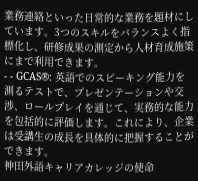業務連絡といった日常的な業務を題材にしています。3つのスキルをバランスよく指標化し、研修成果の測定から人材育成施策にまで利用できます。
- - GCAS®: 英語でのスピーキング能力を測るテストで、プレゼンテーションや交渉、ロールプレイを通じて、実務的な能力を包括的に評価します。これにより、企業は受講生の成長を具体的に把握することができます。
神田外語キャリアカレッジの使命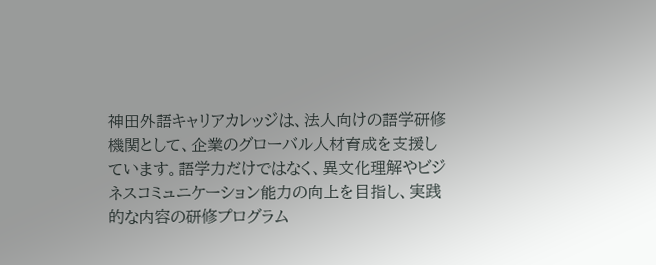神田外語キャリアカレッジは、法人向けの語学研修機関として、企業のグローバル人材育成を支援しています。語学力だけではなく、異文化理解やビジネスコミュニケーション能力の向上を目指し、実践的な内容の研修プログラム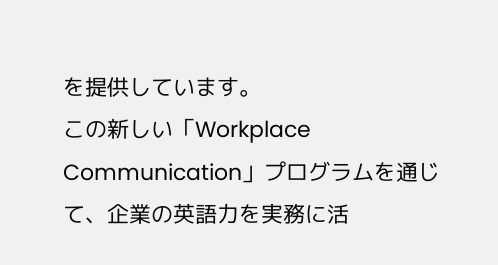を提供しています。
この新しい「Workplace Communication」プログラムを通じて、企業の英語力を実務に活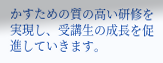かすための質の高い研修を実現し、受講生の成長を促進していきます。